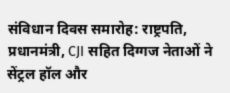संविधान दिवस समारोह: राष्ट्रपति, प्रधानमंत्री, CJI सहित दिग्गज नेताओं ने सेंट्रल हॉल और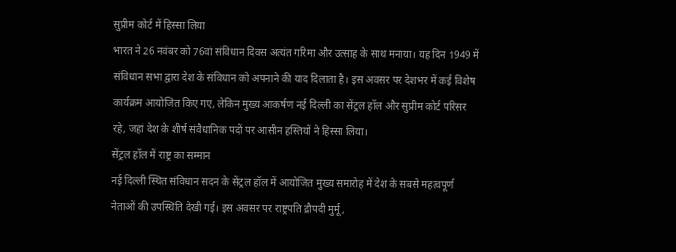सुप्रीम कोर्ट में हिस्सा लिया
भारत ने 26 नवंबर को 76वां संविधान दिवस अत्यंत गरिमा और उत्साह के साथ मनाया। यह दिन 1949 में संविधान सभा द्वारा देश के संविधान को अपनाने की याद दिलाता है। इस अवसर पर देशभर में कई विशेष कार्यक्रम आयोजित किए गए, लेकिन मुख्य आकर्षण नई दिल्ली का सेंट्रल हॉल और सुप्रीम कोर्ट परिसर रहे, जहां देश के शीर्ष संवैधानिक पदों पर आसीन हस्तियों ने हिस्सा लिया।
सेंट्रल हॉल में राष्ट्र का सम्मान
नई दिल्ली स्थित संविधान सदन के सेंट्रल हॉल में आयोजित मुख्य समारोह में देश के सबसे महत्वपूर्ण नेताओं की उपस्थिति देखी गई। इस अवसर पर राष्ट्रपति द्रौपदी मुर्मू,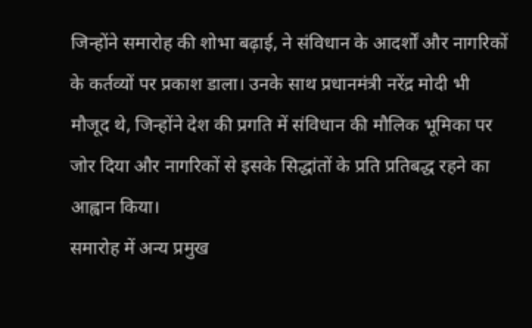जिन्होंने समारोह की शोभा बढ़ाई, ने संविधान के आदर्शों और नागरिकों के कर्तव्यों पर प्रकाश डाला। उनके साथ प्रधानमंत्री नरेंद्र मोदी भी मौजूद थे, जिन्होंने देश की प्रगति में संविधान की मौलिक भूमिका पर जोर दिया और नागरिकों से इसके सिद्धांतों के प्रति प्रतिबद्ध रहने का आह्वान किया।
समारोह में अन्य प्रमुख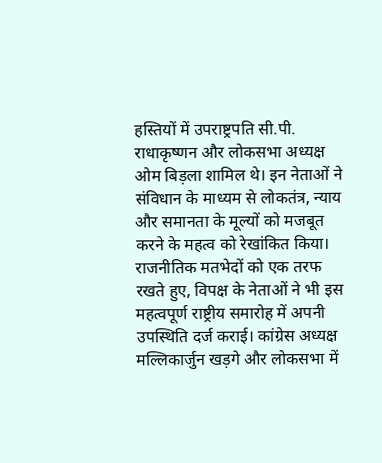हस्तियों में उपराष्ट्रपति सी.पी. राधाकृष्णन और लोकसभा अध्यक्ष ओम बिड़ला शामिल थे। इन नेताओं ने संविधान के माध्यम से लोकतंत्र, न्याय और समानता के मूल्यों को मजबूत करने के महत्व को रेखांकित किया।
राजनीतिक मतभेदों को एक तरफ रखते हुए, विपक्ष के नेताओं ने भी इस महत्वपूर्ण राष्ट्रीय समारोह में अपनी उपस्थिति दर्ज कराई। कांग्रेस अध्यक्ष मल्लिकार्जुन खड़गे और लोकसभा में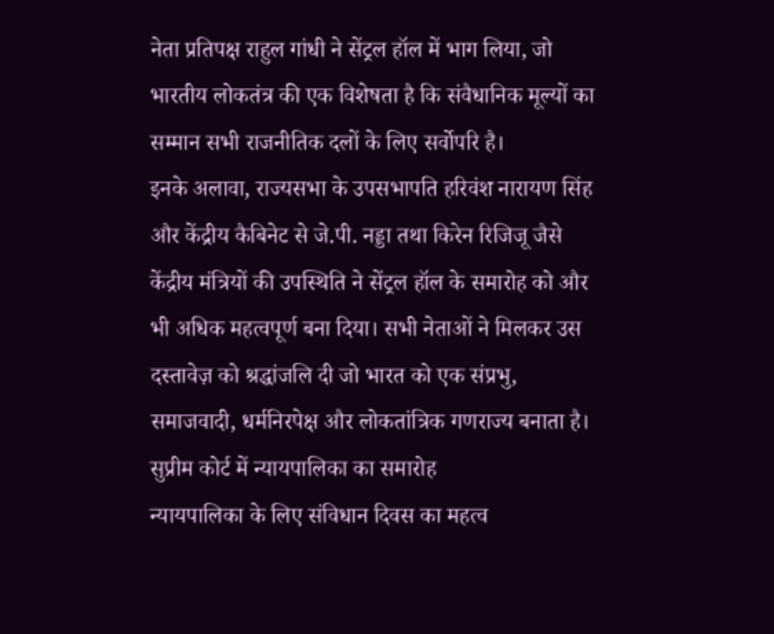नेता प्रतिपक्ष राहुल गांधी ने सेंट्रल हॉल में भाग लिया, जो भारतीय लोकतंत्र की एक विशेषता है कि संवैधानिक मूल्यों का सम्मान सभी राजनीतिक दलों के लिए सर्वोपरि है।
इनके अलावा, राज्यसभा के उपसभापति हरिवंश नारायण सिंह और केंद्रीय कैबिनेट से जे.पी. नड्डा तथा किरेन रिजिजू जैसे केंद्रीय मंत्रियों की उपस्थिति ने सेंट्रल हॉल के समारोह को और भी अधिक महत्वपूर्ण बना दिया। सभी नेताओं ने मिलकर उस दस्तावेज़ को श्रद्धांजलि दी जो भारत को एक संप्रभु, समाजवादी, धर्मनिरपेक्ष और लोकतांत्रिक गणराज्य बनाता है।
सुप्रीम कोर्ट में न्यायपालिका का समारोह
न्यायपालिका के लिए संविधान दिवस का महत्व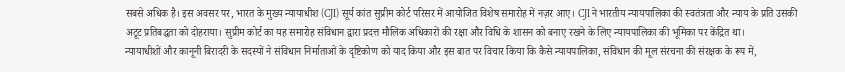सबसे अधिक है। इस अवसर पर, भारत के मुख्य न्यायाधीश (CJI) सूर्य कांत सुप्रीम कोर्ट परिसर में आयोजित विशेष समारोह में नज़र आए। CJI ने भारतीय न्यायपालिका की स्वतंत्रता और न्याय के प्रति उसकी अटूट प्रतिबद्धता को दोहराया। सुप्रीम कोर्ट का यह समारोह संविधान द्वारा प्रदत्त मौलिक अधिकारों की रक्षा और विधि के शासन को बनाए रखने के लिए न्यायपालिका की भूमिका पर केंद्रित था।
न्यायाधीशों और कानूनी बिरादरी के सदस्यों ने संविधान निर्माताओं के दृष्टिकोण को याद किया और इस बात पर विचार किया कि कैसे न्यायपालिका, संविधान की मूल संरचना की संरक्षक के रूप में,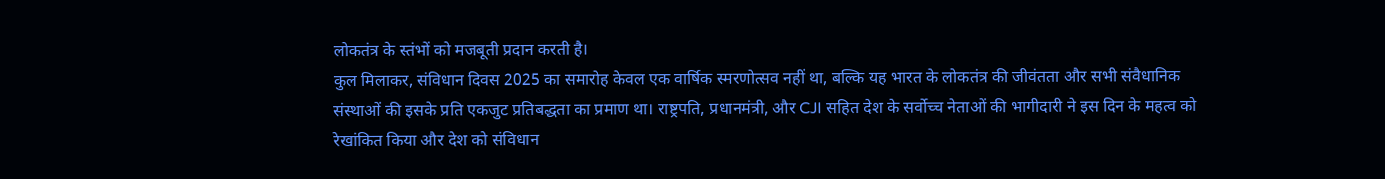लोकतंत्र के स्तंभों को मजबूती प्रदान करती है।
कुल मिलाकर, संविधान दिवस 2025 का समारोह केवल एक वार्षिक स्मरणोत्सव नहीं था, बल्कि यह भारत के लोकतंत्र की जीवंतता और सभी संवैधानिक संस्थाओं की इसके प्रति एकजुट प्रतिबद्धता का प्रमाण था। राष्ट्रपति, प्रधानमंत्री, और CJI सहित देश के सर्वोच्च नेताओं की भागीदारी ने इस दिन के महत्व को रेखांकित किया और देश को संविधान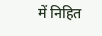में निहित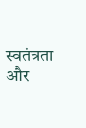स्वतंत्रता और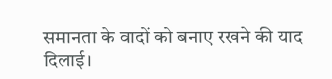समानता के वादों को बनाए रखने की याद दिलाई।